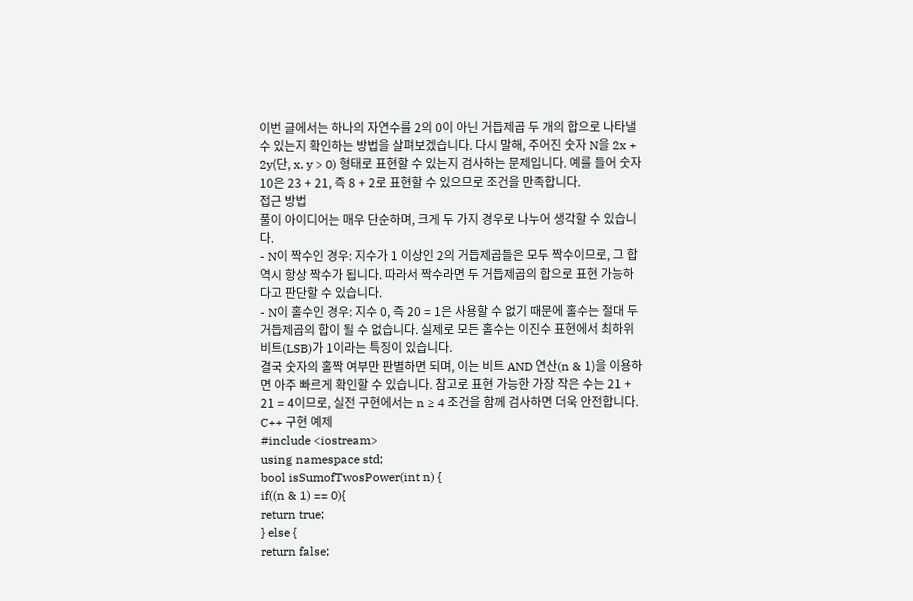이번 글에서는 하나의 자연수를 2의 0이 아닌 거듭제곱 두 개의 합으로 나타낼 수 있는지 확인하는 방법을 살펴보겠습니다. 다시 말해, 주어진 숫자 N을 2x + 2y(단, x, y > 0) 형태로 표현할 수 있는지 검사하는 문제입니다. 예를 들어 숫자 10은 23 + 21, 즉 8 + 2로 표현할 수 있으므로 조건을 만족합니다.
접근 방법
풀이 아이디어는 매우 단순하며, 크게 두 가지 경우로 나누어 생각할 수 있습니다.
- N이 짝수인 경우: 지수가 1 이상인 2의 거듭제곱들은 모두 짝수이므로, 그 합 역시 항상 짝수가 됩니다. 따라서 짝수라면 두 거듭제곱의 합으로 표현 가능하다고 판단할 수 있습니다.
- N이 홀수인 경우: 지수 0, 즉 20 = 1은 사용할 수 없기 때문에 홀수는 절대 두 거듭제곱의 합이 될 수 없습니다. 실제로 모든 홀수는 이진수 표현에서 최하위 비트(LSB)가 1이라는 특징이 있습니다.
결국 숫자의 홀짝 여부만 판별하면 되며, 이는 비트 AND 연산(n & 1)을 이용하면 아주 빠르게 확인할 수 있습니다. 참고로 표현 가능한 가장 작은 수는 21 + 21 = 4이므로, 실전 구현에서는 n ≥ 4 조건을 함께 검사하면 더욱 안전합니다.
C++ 구현 예제
#include <iostream>
using namespace std;
bool isSumofTwosPower(int n) {
if((n & 1) == 0){
return true;
} else {
return false;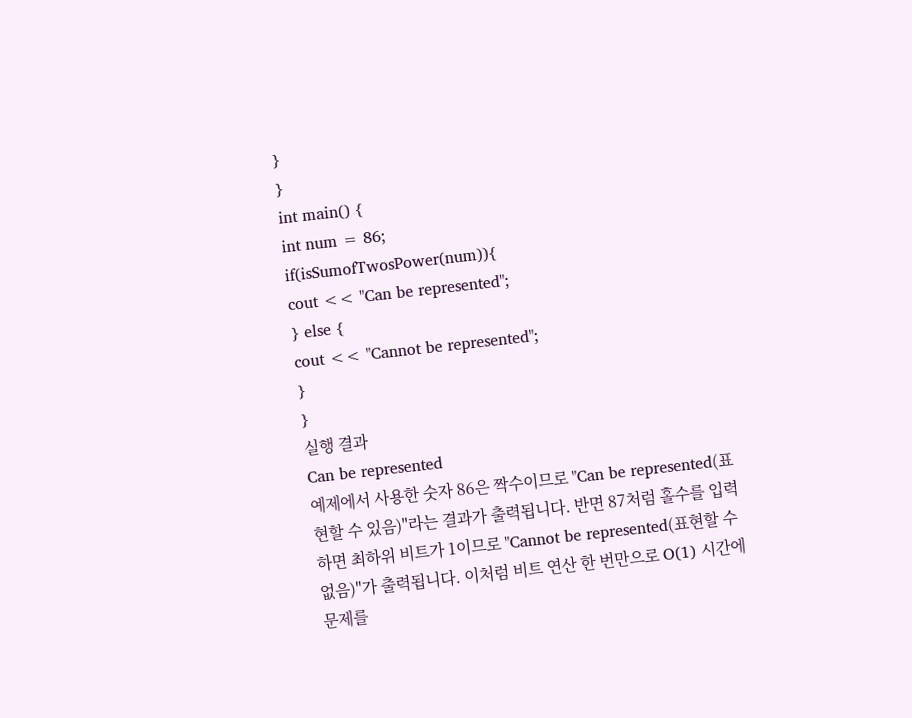}
}
int main() {
int num = 86;
if(isSumofTwosPower(num)){
cout << "Can be represented";
} else {
cout << "Cannot be represented";
}
}
실행 결과
Can be represented
예제에서 사용한 숫자 86은 짝수이므로 "Can be represented(표현할 수 있음)"라는 결과가 출력됩니다. 반면 87처럼 홀수를 입력하면 최하위 비트가 1이므로 "Cannot be represented(표현할 수 없음)"가 출력됩니다. 이처럼 비트 연산 한 번만으로 O(1) 시간에 문제를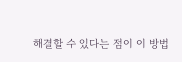해결할 수 있다는 점이 이 방법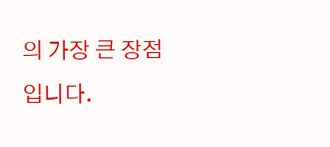의 가장 큰 장점입니다.